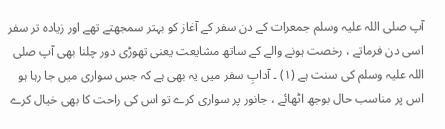آپ صلی اللہ علیہ وسلم جمعرات کے دن سفر کے آغاز کو بہتر سمجھتے تھے اور زیادہ تر سفر اسی دن فرماتے ، رخصت ہونے والے کے ساتھ مشایعت یعنی تھوڑی دور چلنا بھی آپ صلی اللہ علیہ وسلم کی سنت ہے (۱) ۔ آدابِ سفر میں یہ بھی ہے کہ جس سواری میں جا رہا ہو اس پر مناسب حال بوجھ اٹھائے ، جانور پر سواری کرے تو اس کی راحت کا بھی خیال کرے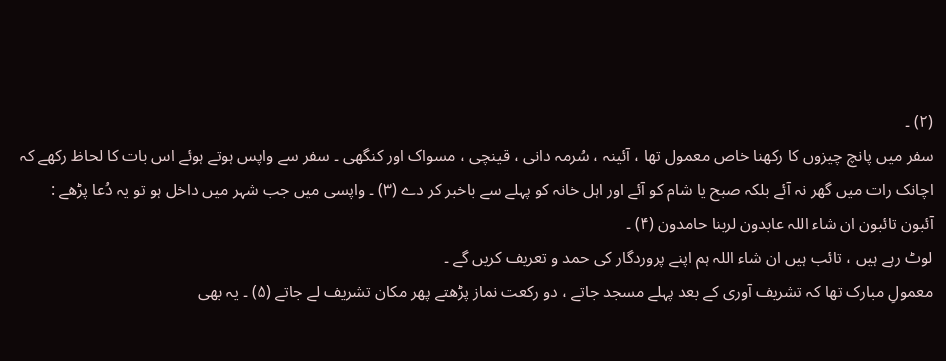(۲) ۔
سفر میں پانچ چیزوں کا رکھنا خاص معمول تھا ، آئینہ ، سُرمہ دانی ، قینچی ، مسواک اور کنگھی ۔ سفر سے واپس ہوتے ہوئے اس بات کا لحاظ رکھے کہ اچانک رات میں گھر نہ آئے بلکہ صبح یا شام کو آئے اور اہل خانہ کو پہلے سے باخبر کر دے (۳) ۔ واپسی میں جب شہر میں داخل ہو تو یہ دُعا پڑھے :
آئبون تائبون ان شاء اللہ عابدون لربنا حامدون (۴) ۔
لوٹ رہے ہیں ، تائب ہیں ان شاء اللہ ہم اپنے پروردگار کی حمد و تعریف کریں گے ۔
معمولِ مبارک تھا کہ تشریف آوری کے بعد پہلے مسجد جاتے ، دو رکعت نماز پڑھتے پھر مکان تشریف لے جاتے (۵) ۔ یہ بھی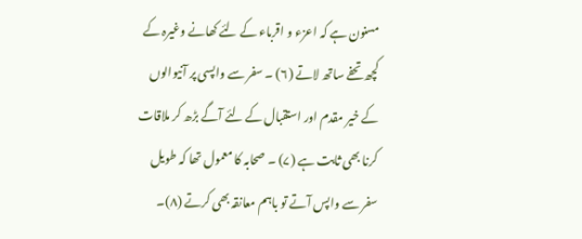مسنون ہے کہ اعزء و اقرباء کے لئے کھانے وغیرہ کے کچھ تحفے ساتھ لاتے (۶) ۔ سفر سے واپسی پر آنیوالوں کے خیر مقدم اور استقبال کے لئے آگے بڑھ کر ملاقات کرنا بھی ثابت ہے (۷) ۔ صحابہ کا معمول تھا کہ طویل سفر سے واپس آتے تو باہم معانقہ بھی کرتے (۸)۔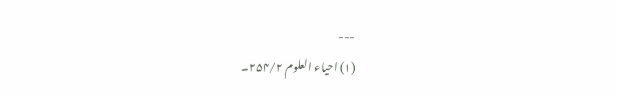---
(۱) احیاء العلوم ۲۵۴/۲۔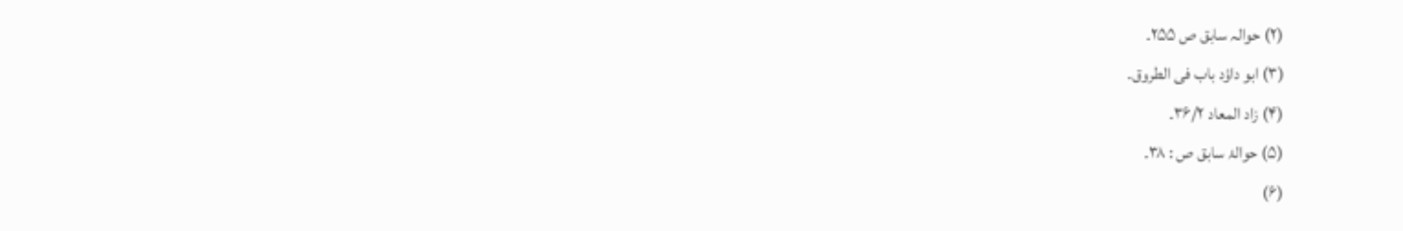(۲) حوالہ سابق ص ۲۵۵۔
(۳) ابو داؤد باب فی الطروق۔
(۴) زاد المعاد ۳۶/۲۔
(۵) حوالۂ سابق ص : ۳۸۔
(۶)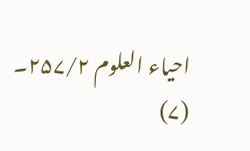احیاء العلوم ۲۵۷/۲۔
(۷)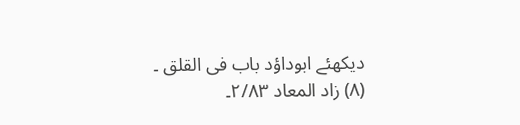دیکھئے ابوداؤد باب فی القلق ۔
(۸) زاد المعاد ۲/۸۳۔